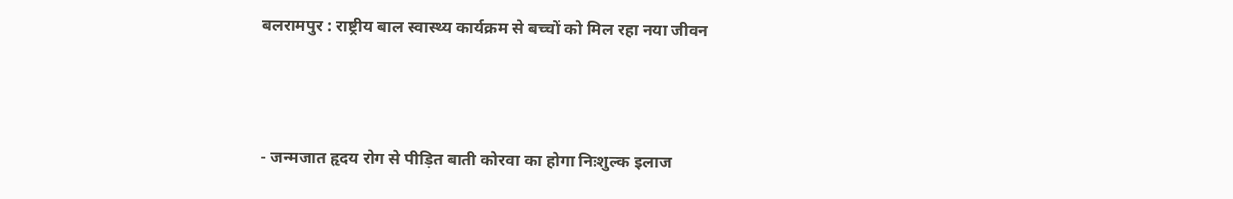बलरामपुर : राष्ट्रीय बाल स्वास्थ्य कार्यक्रम से बच्चों को मिल रहा नया जीवन



- जन्मजात हृदय रोग से पीड़ित बाती कोरवा का होगा निःशुल्क इलाज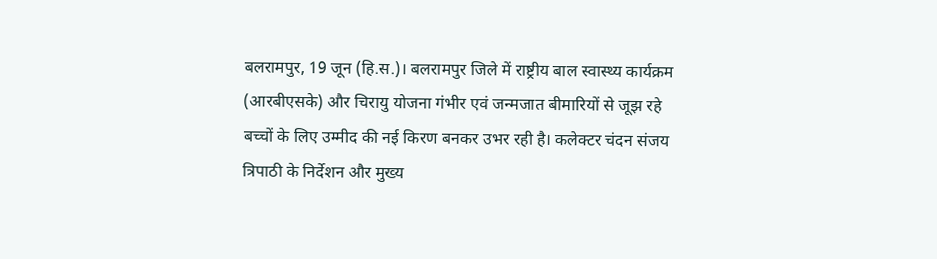बलरामपुर, 19 जून (हि.स.)। बलरामपुर जिले में राष्ट्रीय बाल स्वास्थ्य कार्यक्रम (आरबीएसके) और चिरायु योजना गंभीर एवं जन्मजात बीमारियों से जूझ रहे बच्चों के लिए उम्मीद की नई किरण बनकर उभर रही है। कलेक्टर चंदन संजय त्रिपाठी के निर्देशन और मुख्य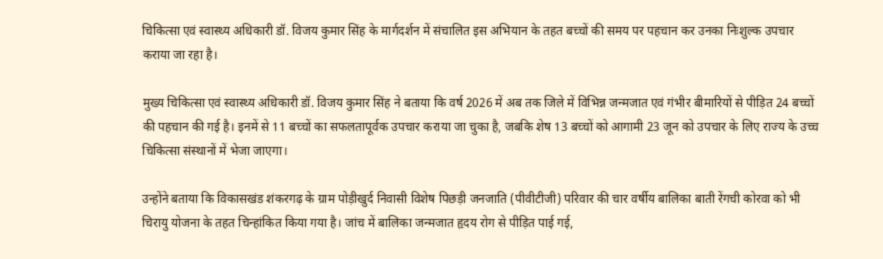चिकित्सा एवं स्वास्थ्य अधिकारी डॉ. विजय कुमार सिंह के मार्गदर्शन में संचालित इस अभियान के तहत बच्चों की समय पर पहचान कर उनका निःशुल्क उपचार कराया जा रहा है।

मुख्य चिकित्सा एवं स्वास्थ्य अधिकारी डॉ. विजय कुमार सिंह ने बताया कि वर्ष 2026 में अब तक जिले में विभिन्न जन्मजात एवं गंभीर बीमारियों से पीड़ित 24 बच्चों की पहचान की गई है। इनमें से 11 बच्चों का सफलतापूर्वक उपचार कराया जा चुका है, जबकि शेष 13 बच्चों को आगामी 23 जून को उपचार के लिए राज्य के उच्च चिकित्सा संस्थानों में भेजा जाएगा।

उन्होंने बताया कि विकासखंड शंकरगढ़ के ग्राम पोड़ीखुर्द निवासी विशेष पिछड़ी जनजाति (पीवीटीजी) परिवार की चार वर्षीय बालिका बाती रेंगची कोरवा को भी चिरायु योजना के तहत चिन्हांकित किया गया है। जांच में बालिका जन्मजात हृदय रोग से पीड़ित पाई गई,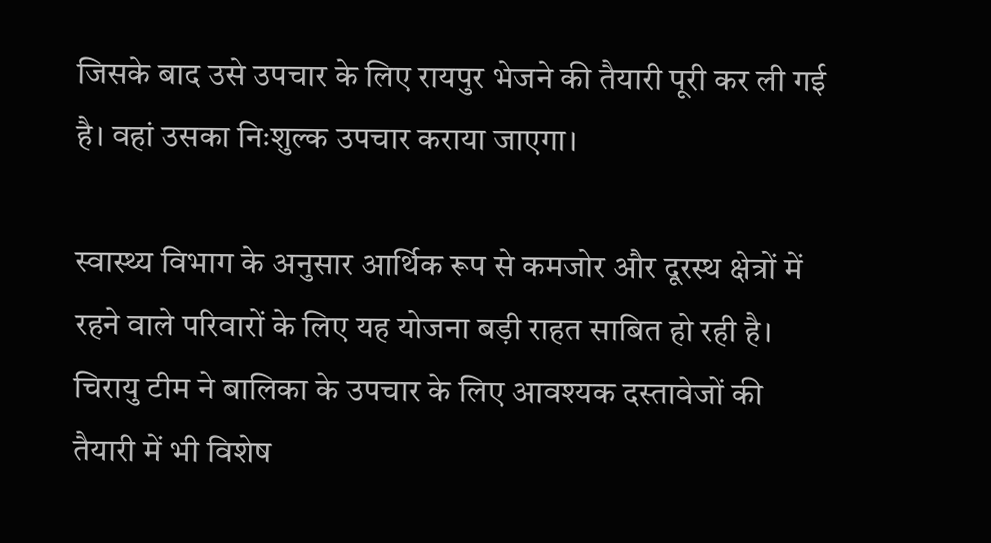जिसके बाद उसे उपचार के लिए रायपुर भेजने की तैयारी पूरी कर ली गई है। वहां उसका निःशुल्क उपचार कराया जाएगा।

स्वास्थ्य विभाग के अनुसार आर्थिक रूप से कमजोर और दूरस्थ क्षेत्रों में रहने वाले परिवारों के लिए यह योजना बड़ी राहत साबित हो रही है। चिरायु टीम ने बालिका के उपचार के लिए आवश्यक दस्तावेजों की तैयारी में भी विशेष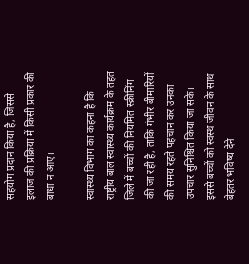सहयोग प्रदान किया है, जिससे इलाज की प्रक्रिया में किसी प्रकार की बाधा न आए।

स्वास्थ्य विभाग का कहना है कि राष्ट्रीय बाल स्वास्थ्य कार्यक्रम के तहत जिले में बच्चों की नियमित स्क्रीनिंग की जा रही है, ताकि गंभीर बीमारियों की समय रहते पहचान कर उनका उपचार सुनिश्चित किया जा सके। इससे बच्चों को स्वस्थ जीवन के साथ बेहतर भविष्य देने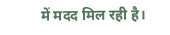में मदद मिल रही है।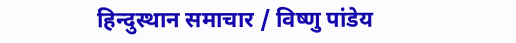हिन्दुस्थान समाचार / विष्णु पांडेय